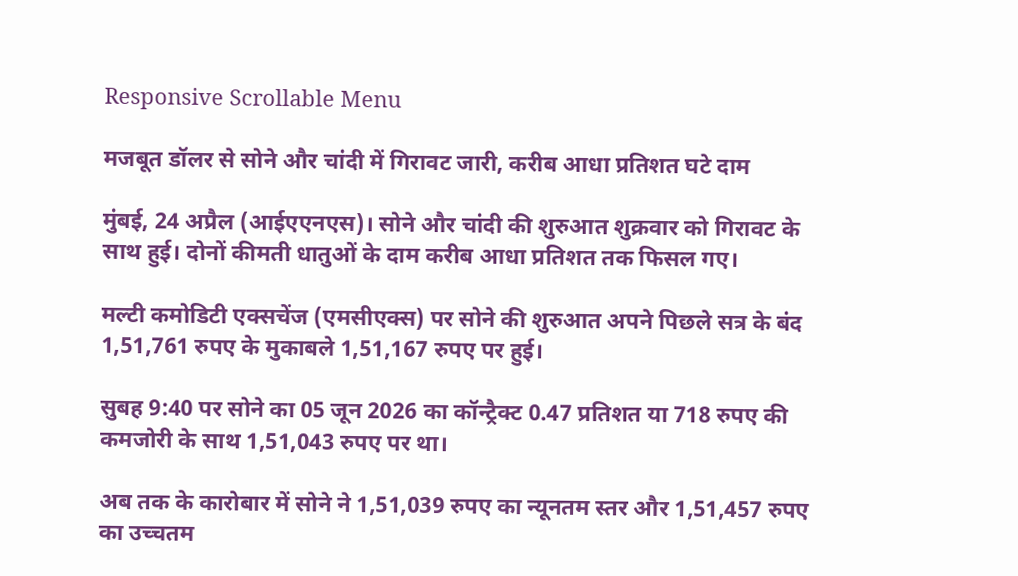Responsive Scrollable Menu

मजबूत डॉलर से सोने और चांदी में गिरावट जारी, करीब आधा प्रतिशत घटे दाम

मुंबई, 24 अप्रैल (आईएएनएस)। सोने और चांदी की शुरुआत शुक्रवार को गिरावट के साथ हुई। दोनों कीमती धातुओं के दाम करीब आधा प्रतिशत तक फिसल गए।

मल्टी कमोडिटी एक्सचेंज (एमसीएक्स) पर सोने की शुरुआत अपने पिछले सत्र के बंद 1,51,761 रुपए के मुकाबले 1,51,167 रुपए पर हुई।

सुबह 9:40 पर सोने का 05 जून 2026 का कॉन्ट्रैक्ट 0.47 प्रतिशत या 718 रुपए की कमजोरी के साथ 1,51,043 रुपए पर था।

अब तक के कारोबार में सोने ने 1,51,039 रुपए का न्यूनतम स्तर और 1,51,457 रुपए का उच्चतम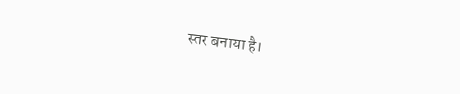स्तर बनाया है।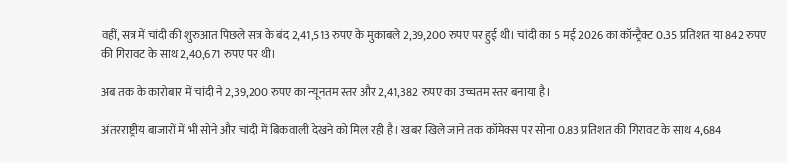वहीं, सत्र में चांदी की शुरुआत पिछले सत्र के बंद 2,41,513 रुपए के मुकाबले 2,39,200 रुपए पर हुई थी। चांदी का 5 मई 2026 का कॉन्ट्रैक्ट 0.35 प्रतिशत या 842 रुपए की गिरावट के साथ 2,40,671 रुपए पर थी।

अब तक के कारोबार में चांदी ने 2,39,200 रुपए का न्यूनतम स्तर और 2,41,382 रुपए का उच्चतम स्तर बनाया है।

अंतरराष्ट्रीय बाजारों में भी सोने और चांदी में बिकवाली देखने को मिल रही है। खबर खिले जाने तक कॉमेक्स पर सोना 0.83 प्रतिशत की गिरावट के साथ 4,684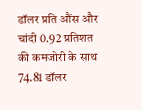डॉलर प्रति औंस और चांदी 0.92 प्रतिशत की कमजोरी के साथ 74.81 डॉलर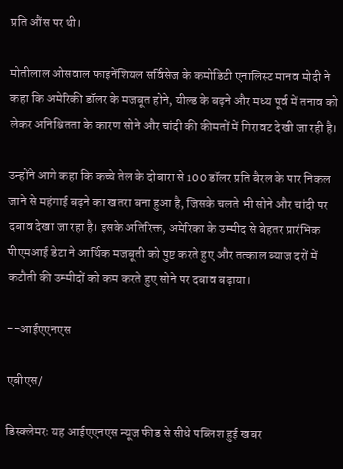प्रति औंस पर थी।

मोतीलाल ओसवाल फाइनेंशियल सर्विसेज के कमोडिटी एनालिस्ट मानव मोदी ने कहा कि अमेरिकी डॉलर के मजबूत होने, यील्ड के बढ़ने और मध्य पूर्व में तनाव को लेकर अनिश्चितता के कारण सोने और चांदी की कीमतों में गिरावट देखी जा रही है।

उन्होंने आगे कहा कि कच्चे तेल के दोबारा से 100 डॉलर प्रति बैरल के पार निकल जाने से महंगाई बढ़ने का खतरा बना हुआ है, जिसके चलते भी सोने और चांदी पर दबाव देखा जा रहा है। इसके अतिरिक्त, अमेरिका के उम्मीद से बेहतर प्रारंभिक पीएमआई डेटा ने आर्थिक मजबूती को पुष्ट करते हुए और तत्काल ब्याज दरों में कटौती की उम्मीदों को कम करते हुए सोने पर दबाव बढ़ाया।

--आईएएनएस

एबीएस/

डिस्क्लेमरः यह आईएएनएस न्यूज फीड से सीधे पब्लिश हुई खबर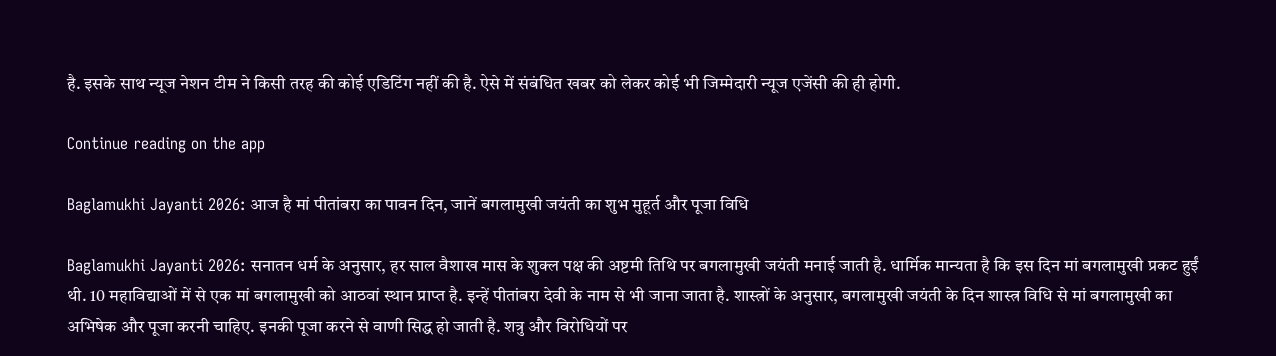है. इसके साथ न्यूज नेशन टीम ने किसी तरह की कोई एडिटिंग नहीं की है. ऐसे में संबंधित खबर को लेकर कोई भी जिम्मेदारी न्यूज एजेंसी की ही होगी.

Continue reading on the app

Baglamukhi Jayanti 2026: आज है मां पीतांबरा का पावन दिन, जानें बगलामुखी जयंती का शुभ मुहूर्त और पूजा विधि

Baglamukhi Jayanti 2026: सनातन धर्म के अनुसार, हर साल वैशाख मास के शुक्ल पक्ष की अष्टमी तिथि पर बगलामुखी जयंती मनाई जाती है. धार्मिक मान्यता है कि इस दिन मां बगलामुखी प्रकट हुईं थी. 10 महाविद्याओं में से एक मां बगलामुखी को आठवां स्थान प्राप्त है. इन्हें पीतांबरा देवी के नाम से भी जाना जाता है. शास्त्रों के अनुसार, बगलामुखी जयंती के दिन शास्त्र विधि से मां बगलामुखी का अभिषेक और पूजा करनी चाहिए. इनकी पूजा करने से वाणी सिद्ध हो जाती है. शत्रु और विरोधियों पर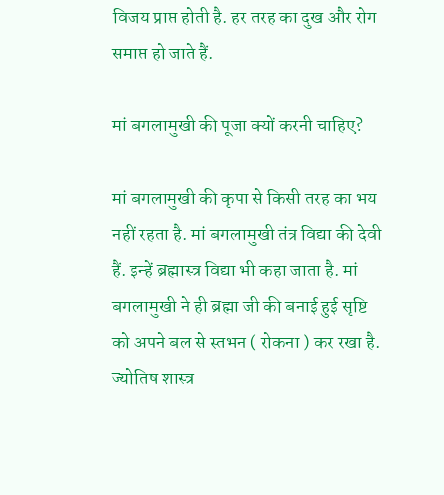विजय प्राप्त होती है. हर तरह का दुख और रोग समाप्त हो जाते हैं.

मां बगलामुखी की पूजा क्यों करनी चाहिए?

मां बगलामुखी की कृपा से किसी तरह का भय नहीं रहता है. मां बगलामुखी तंत्र विद्या की देवी हैं. इन्हें ब्रह्मास्त्र विद्या भी कहा जाता है. मां बगलामुखी ने ही ब्रह्मा जी की बनाई हुई सृष्टि को अपने बल से स्तभन ( रोकना ) कर रखा है. ज्योतिष शास्त्र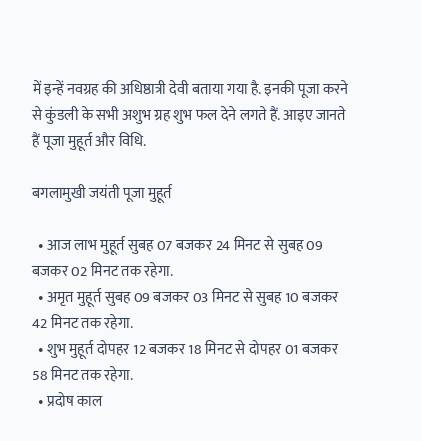में इन्हें नवग्रह की अधिष्ठात्री देवी बताया गया है. इनकी पूजा करने से कुंडली के सभी अशुभ ग्रह शुभ फल देने लगते हैं. आइए जानते हैं पूजा मुहूर्त और विधि.

बगलामुखी जयंती पूजा मुहूर्त

  • आज लाभ मुहूर्त सुबह 07 बजकर 24 मिनट से सुबह 09 बजकर 02 मिनट तक रहेगा.
  • अमृत मुहूर्त सुबह 09 बजकर 03 मिनट से सुबह 10 बजकर 42 मिनट तक रहेगा.
  • शुभ मुहूर्त दोपहर 12 बजकर 18 मिनट से दोपहर 01 बजकर 58 मिनट तक रहेगा.
  • प्रदोष काल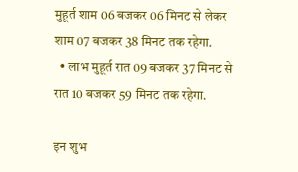मुहूर्त शाम 06 बजकर 06 मिनट से लेकर शाम 07 बजकर 38 मिनट तक रहेगा.
  • लाभ मुहूर्त रात 09 बजकर 37 मिनट से रात 10 बजकर 59 मिनट तक रहेगा.

इन शुभ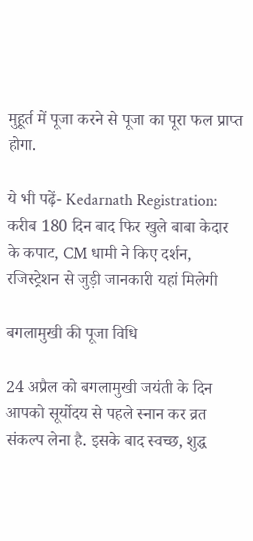मुहूर्त में पूजा करने से पूजा का पूरा फल प्राप्त होगा.

ये भी पढ़ें- Kedarnath Registration: करीब 180 दिन बाद फिर खुले बाबा केदार के कपाट, CM धामी ने किए दर्शन, रजिस्ट्रेशन से जुड़ी जानकारी यहां मिलेगी

बगलामुखी की पूजा विधि

24 अप्रैल को बगलामुखी जयंती के दिन आपको सूर्योदय से पहले स्नान कर व्रत संकल्प लेना है. इसके बाद स्वच्छ, शुद्ध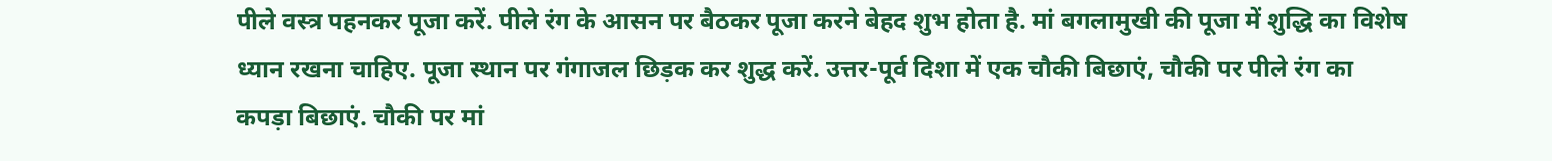पीले वस्त्र पहनकर पूजा करें. पीले रंग के आसन पर बैठकर पूजा करने बेहद शुभ होता है. मां बगलामुखी की पूजा में शुद्धि का विशेष ध्यान रखना चाहिए. पूजा स्थान पर गंगाजल छिड़क कर शुद्ध करें. उत्तर-पूर्व दिशा में एक चौकी बिछाएं, चौकी पर पीले रंग का कपड़ा बिछाएं. चौकी पर मां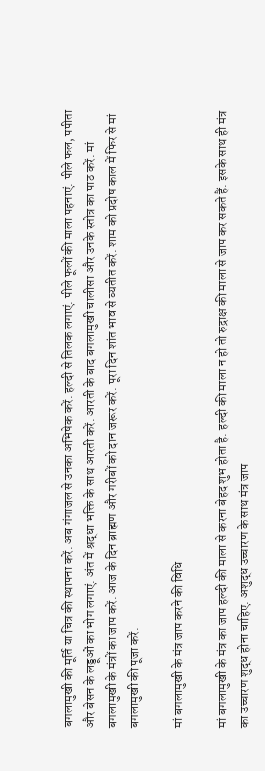बगलामुखी की मूर्ति या चित्र की स्थापना करें. अब गंगाजल से उनका अभिषेक करें. हल्दी से तिलक लगाएं. पीले फूलों की माला पहनाएं. पीले फल, पपीता और बेसन के लड्डूओं का भोग लगाएं. अंत में श्रद्धा भक्ति के साथ आरती करें. आरती के बाद बगलामुखी चालीसा और उनके स्तोत्र का पाठ करें. मां बगलामुखी के मंत्रों का जाप करें. आज के दिन ब्राह्मण और गरीबों को दान जरूर करें. पूरा दिन शांत भाव से व्यतीत करें. शाम को प्रदोष काल में फिर से मां बगलामुखी की पूजा करें.

मां बगलामुखी के मंत्र जाप करने की विधि

मां बगलामुखी के मंत्र का जाप हल्दी की माला से करना बेहद शुभ होता है. हल्दी की माला न हो तो रुद्राक्ष की माला से जाप कर सकते हैं. इसके साथ ही मंत्र का उच्चारण शुद्ध होना चाहिए. अशुद्ध उच्चारण के साथ मंत्र जाप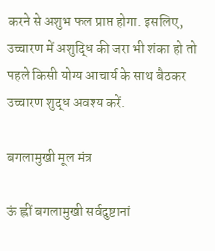करने से अशुभ फल प्राप्त होगा. इसलिए, उच्चारण में अशुद्धि की जरा भी शंका हो तो पहले किसी योग्य आचार्य के साथ बैठकर उच्चारण शुद्ध अवश्य करें.

बगलामुखी मूल मंत्र

ऊं ह्लीं बगलामुखी सर्वदुष्टानां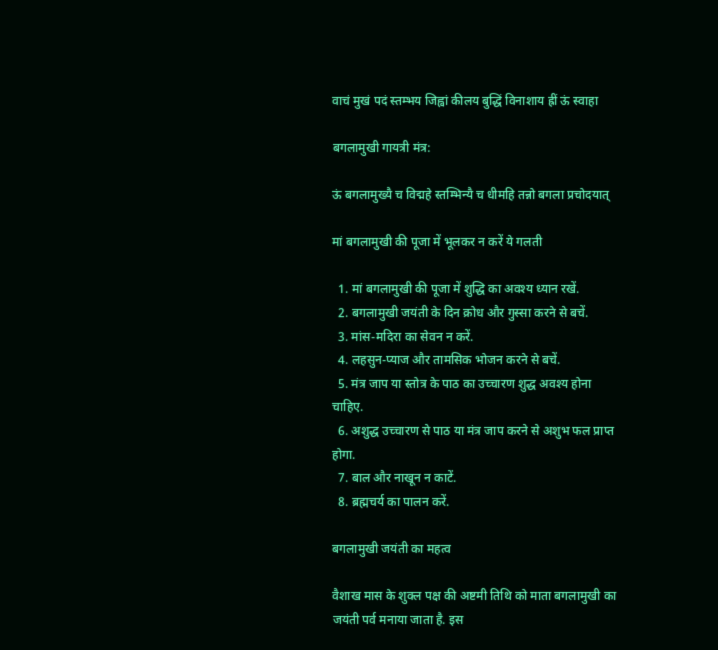वाचं मुखं पदं स्तम्भय जिह्वां कीलय बुद्धिं विनाशाय ह्रीं ऊं स्वाहा

बगलामुखी गायत्री मंत्र:

ऊं बगलामुख्यै च विद्महे स्तम्भिन्यै च धीमहि तन्नो बगला प्रचोदयात्

मां बगलामुखी की पूजा में भूलकर न करें ये गलती

  1. मां बगलामुखी की पूजा में शुद्धि का अवश्य ध्यान रखें.
  2. बगलामुखी जयंती के दिन क्रोध और गुस्सा करने से बचें.
  3. मांस-मदिरा का सेवन न करें.
  4. लहसुन-प्याज और तामसिक भोजन करने से बचें.
  5. मंत्र जाप या स्तोत्र के पाठ का उच्चारण शुद्ध अवश्य होना चाहिए.
  6. अशुद्ध उच्चारण से पाठ या मंत्र जाप करने से अशुभ फल प्राप्त होगा.
  7. बाल और नाखून न काटें.
  8. ब्रह्मचर्य का पालन करें.

बगलामुखी जयंती का महत्व

वैशाख मास के शुक्ल पक्ष की अष्टमी तिथि को माता बगलामुखी का जयंती पर्व मनाया जाता है. इस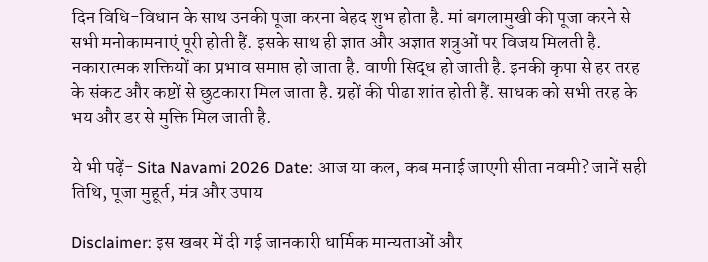दिन विधि-विधान के साथ उनकी पूजा करना बेहद शुभ होता है. मां बगलामुखी की पूजा करने से सभी मनोकामनाएं पूरी होती हैं. इसके साथ ही ज्ञात और अज्ञात शत्रुओं पर विजय मिलती है. नकारात्मक शक्तियों का प्रभाव समाप्त हो जाता है. वाणी सिद्ध हो जाती है. इनकी कृपा से हर तरह के संकट और कष्टों से छुटकारा मिल जाता है. ग्रहों की पीढा शांत होती हैं. साधक को सभी तरह के भय और डर से मुक्ति मिल जाती है.

ये भी पढ़ें- Sita Navami 2026 Date: आज या कल, कब मनाई जाएगी सीता नवमी? जानें सही तिथि, पूजा मुहूर्त, मंत्र और उपाय

Disclaimer: इस खबर में दी गई जानकारी धार्मिक मान्यताओं और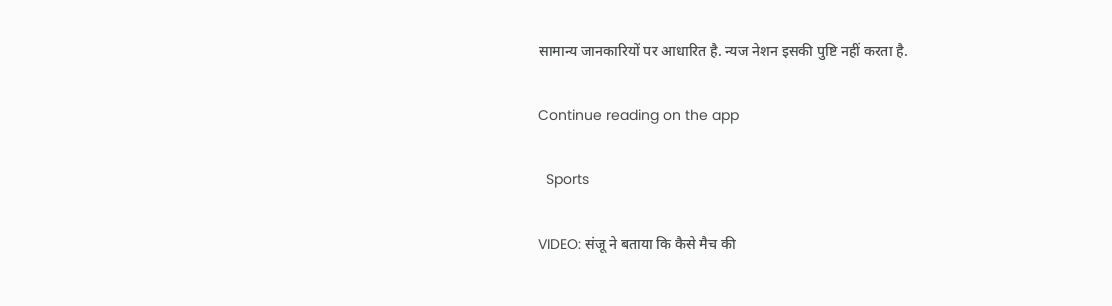सामान्य जानकारियों पर आधारित है. न्यज नेशन इसकी पुष्टि नहीं करता है.

Continue reading on the app

  Sports

VIDEO: संजू ने बताया कि कैसे मैच की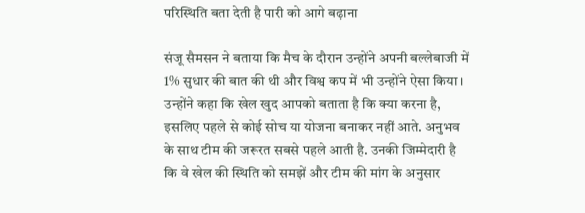परिस्थिति बता देती है पारी को आगे बढ़ाना

संजू सैमसन ने बताया कि मैच के दौरान उन्होंने अपनी बल्लेबाजी में 1% सुधार की बात की थी और विश्व कप में भी उन्होंने ऐसा किया। उन्होंने कहा कि खेल खुद आपको बताता है कि क्या करना है, इसलिए पहले से कोई सोच या योजना बनाकर नहीं आते. अनुभव के साथ टीम की जरूरत सबसे पहले आती है. उनकी जिम्मेदारी है कि वे खेल की स्थिति को समझें और टीम की मांग के अनुसार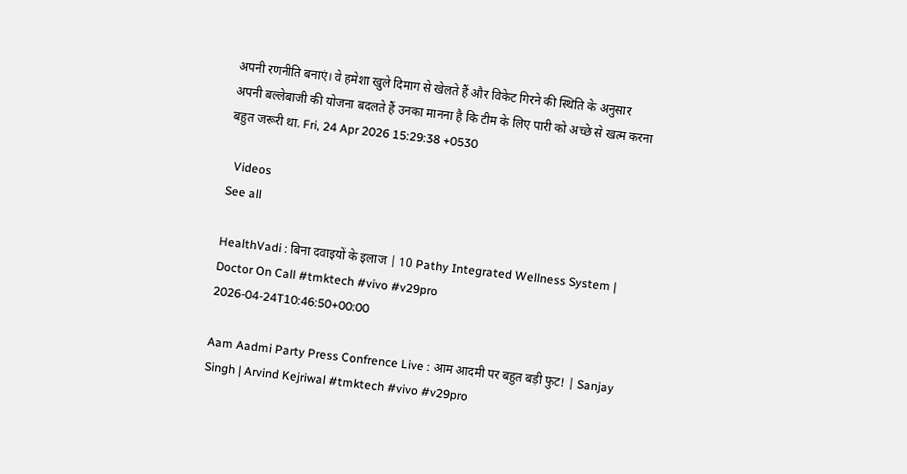अपनी रणनीति बनाएं। वे हमेशा खुले दिमाग से खेलते हैं और विकेट गिरने की स्थिति के अनुसार अपनी बल्लेबाजी की योजना बदलते हैं उनका मानना है कि टीम के लिए पारी को अच्छे से खत्म करना बहुत जरूरी था. Fri, 24 Apr 2026 15:29:38 +0530

  Videos
See all

HealthVadi : बिना दवाइयों के इलाज | 10 Pathy Integrated Wellness System | Doctor On Call #tmktech #vivo #v29pro
2026-04-24T10:46:50+00:00

Aam Aadmi Party Press Confrence Live : आम आदमी पर बहुत बड़ी फुट! | Sanjay Singh | Arvind Kejriwal #tmktech #vivo #v29pro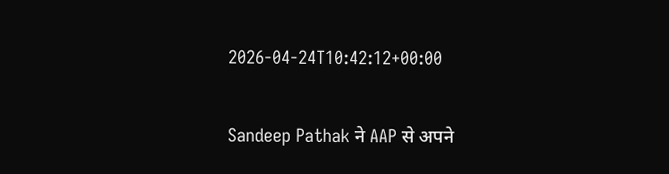2026-04-24T10:42:12+00:00

Sandeep Pathak ने AAP से अपने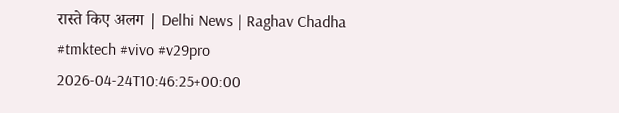रास्ते किए अलग | Delhi News | Raghav Chadha #tmktech #vivo #v29pro
2026-04-24T10:46:25+00:00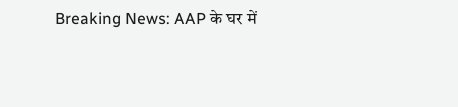Breaking News: AAP के घर में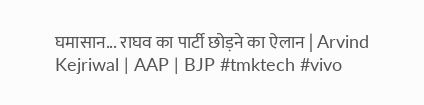घमासान... राघव का पार्टी छोड़ने का ऐलान | Arvind Kejriwal | AAP | BJP #tmktech #vivo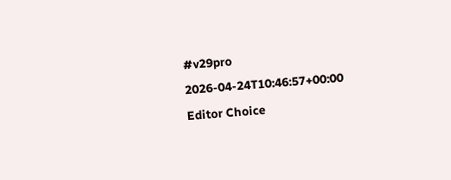#v29pro
2026-04-24T10:46:57+00:00
Editor Choice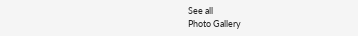See all
Photo Gallery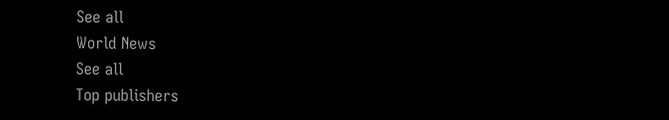See all
World News
See all
Top publishers